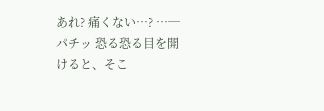あれ? 痛くない…? …─パチッ 恐る恐る目を開けると、そこ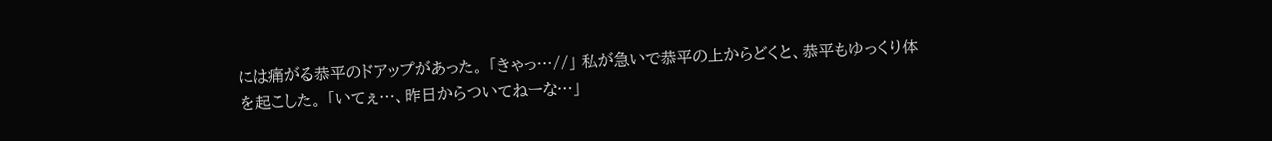には痛がる恭平のドアップがあった。 「きゃっ…//」 私が急いで恭平の上からどくと、恭平もゆっくり体を起こした。 「いてぇ…、昨日からついてねーな…」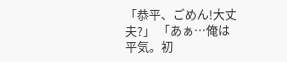「恭平、ごめん!大丈夫?」 「あぁ…俺は平気。初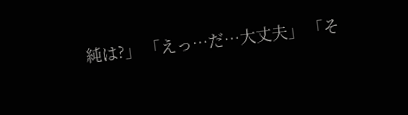純は?」 「えっ…だ…大丈夫」 「そ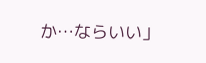か…ならいい」